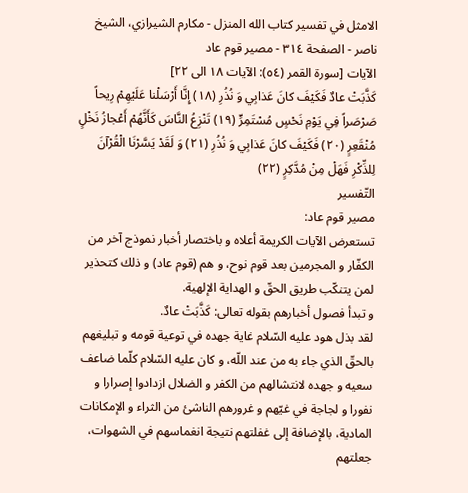الامثل في تفسير كتاب الله المنزل - مكارم الشيرازي، الشيخ ناصر - الصفحة ٣١٤ - مصير قوم عاد
الآيات [سورة القمر (٥٤): الآيات ١٨ الى ٢٢]
كَذَّبَتْ عادٌ فَكَيْفَ كانَ عَذابِي وَ نُذُرِ (١٨) إِنَّا أَرْسَلْنا عَلَيْهِمْ رِيحاً صَرْصَراً فِي يَوْمِ نَحْسٍ مُسْتَمِرٍّ (١٩) تَنْزِعُ النَّاسَ كَأَنَّهُمْ أَعْجازُ نَخْلٍ مُنْقَعِرٍ (٢٠) فَكَيْفَ كانَ عَذابِي وَ نُذُرِ (٢١) وَ لَقَدْ يَسَّرْنَا الْقُرْآنَ لِلذِّكْرِ فَهَلْ مِنْ مُدَّكِرٍ (٢٢)
التّفسير
مصير قوم عاد:
تستعرض الآيات الكريمة أعلاه و باختصار أخبار نموذج آخر من الكفّار و المجرمين بعد قوم نوح، و هم (قوم عاد) و ذلك كتحذير لمن يتنكّب طريق الحقّ و الهداية الإلهية.
و تبدأ فصول أخبارهم بقوله تعالى: كَذَّبَتْ عادٌ.
لقد بذل هود عليه السّلام غاية جهده في توعية قومه و تبليغهم بالحقّ الذي جاء به من عند اللّه، و كان عليه السّلام كلّما ضاعف سعيه و جهده لانتشالهم من الكفر و الضلال ازدادوا إصرارا و نفورا و لجاجة في غيّهم و غرورهم الناشئ من الثراء و الإمكانات المادية، بالإضافة إلى غفلتهم نتيجة انغماسهم في الشهوات، جعلتهم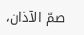صمّ الآذان،